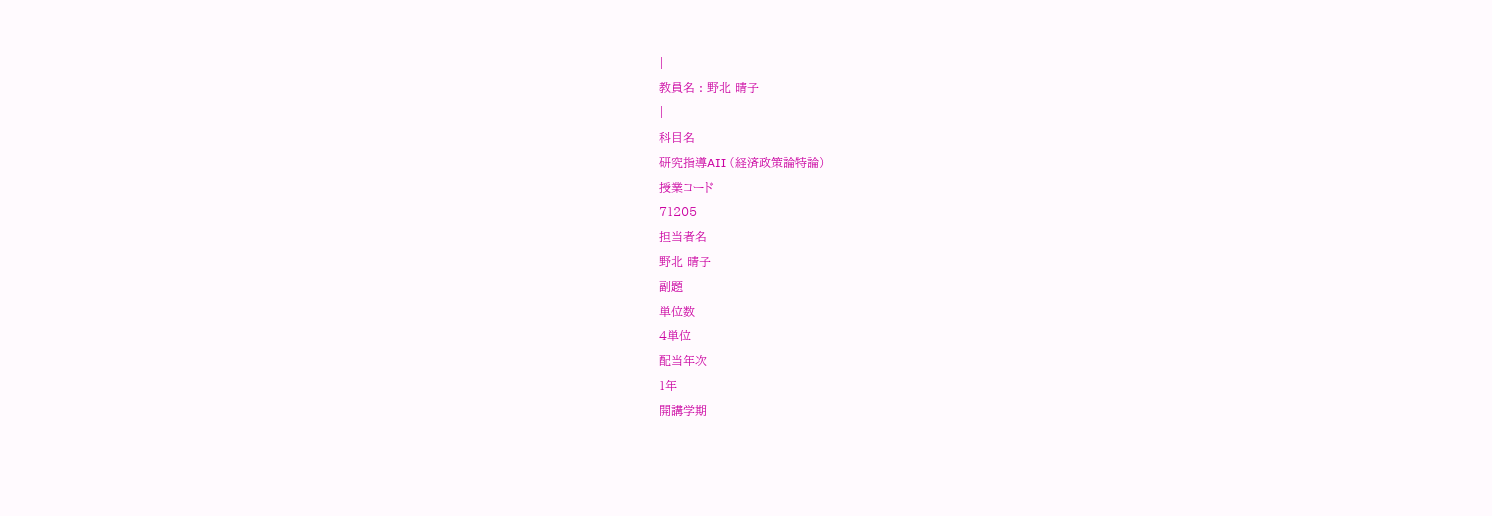|
教員名 : 野北 晴子
|
科目名
研究指導AⅡ (経済政策論特論)
授業コード
71205
担当者名
野北 晴子
副題
単位数
4単位
配当年次
1年
開講学期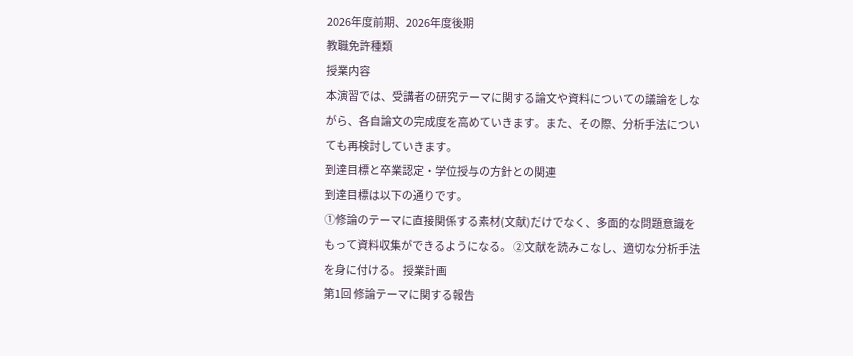2026年度前期、2026年度後期
教職免許種類
授業内容
本演習では、受講者の研究テーマに関する論文や資料についての議論をしながら、各自論文の完成度を高めていきます。また、その際、分析手法についても再検討していきます。
到達目標と卒業認定・学位授与の方針との関連
到達目標は以下の通りです。
①修論のテーマに直接関係する素材(文献)だけでなく、多面的な問題意識をもって資料収集ができるようになる。 ②文献を読みこなし、適切な分析手法を身に付ける。 授業計画
第1回 修論テーマに関する報告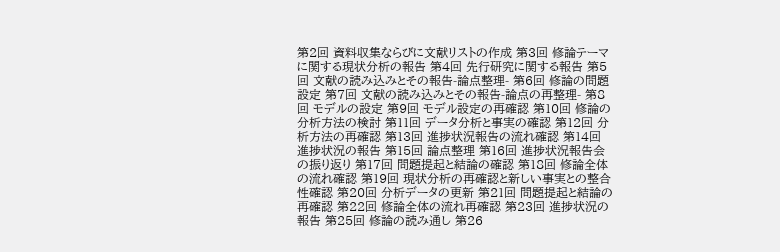第2回 資料収集ならびに文献リストの作成 第3回 修論テーマに関する現状分析の報告 第4回 先行研究に関する報告 第5回 文献の読み込みとその報告-論点整理- 第6回 修論の問題設定 第7回 文献の読み込みとその報告-論点の再整理- 第8回 モデルの設定 第9回 モデル設定の再確認 第10回 修論の分析方法の検討 第11回 データ分析と事実の確認 第12回 分析方法の再確認 第13回 進捗状況報告の流れ確認 第14回 進捗状況の報告 第15回 論点整理 第16回 進捗状況報告会の振り返り 第17回 問題提起と結論の確認 第18回 修論全体の流れ確認 第19回 現状分析の再確認と新しい事実との整合性確認 第20回 分析データの更新 第21回 問題提起と結論の再確認 第22回 修論全体の流れ再確認 第23回 進捗状況の報告 第25回 修論の読み通し 第26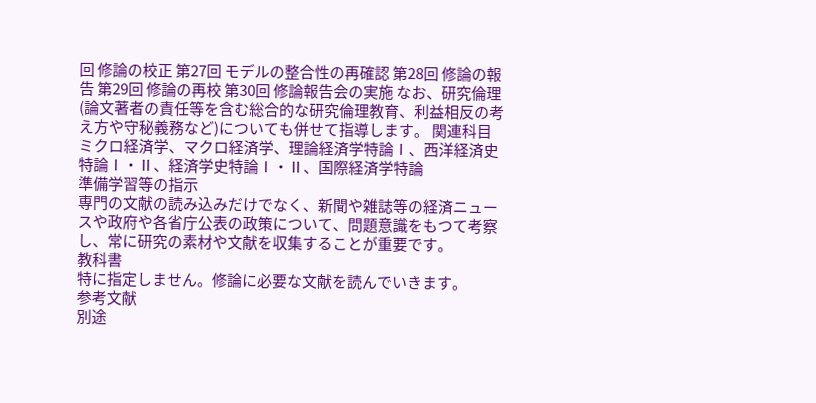回 修論の校正 第27回 モデルの整合性の再確認 第28回 修論の報告 第29回 修論の再校 第30回 修論報告会の実施 なお、研究倫理(論文著者の責任等を含む総合的な研究倫理教育、利益相反の考え方や守秘義務など)についても併せて指導します。 関連科目
ミクロ経済学、マクロ経済学、理論経済学特論Ⅰ、西洋経済史特論Ⅰ・Ⅱ、経済学史特論Ⅰ・Ⅱ、国際経済学特論
準備学習等の指示
専門の文献の読み込みだけでなく、新聞や雑誌等の経済ニュースや政府や各省庁公表の政策について、問題意識をもつて考察し、常に研究の素材や文献を収集することが重要です。
教科書
特に指定しません。修論に必要な文献を読んでいきます。
参考文献
別途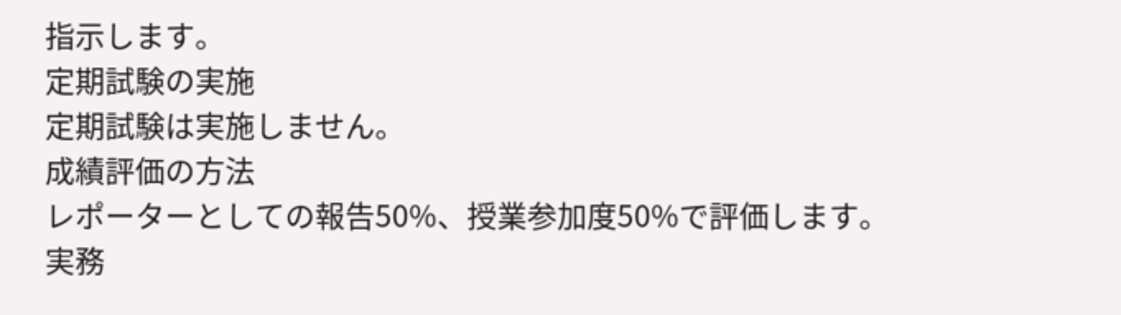指示します。
定期試験の実施
定期試験は実施しません。
成績評価の方法
レポーターとしての報告50%、授業参加度50%で評価します。
実務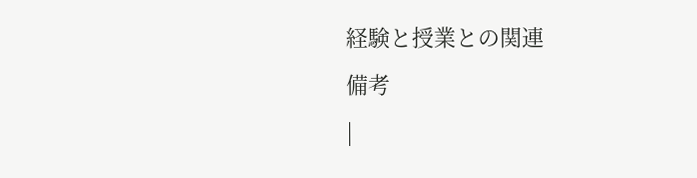経験と授業との関連
備考
|